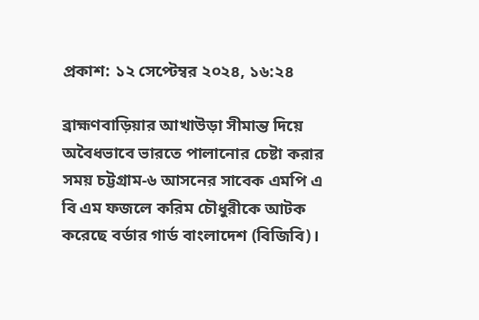প্রকাশ: ১২ সেপ্টেম্বর ২০২৪, ১৬:২৪

ব্রাহ্মণবাড়িয়ার আখাউড়া সীমান্ত দিয়ে অবৈধভাবে ভারতে পালানোর চেষ্টা করার সময় চট্টগ্রাম-৬ আসনের সাবেক এমপি এ বি এম ফজলে করিম চৌধুরীকে আটক করেছে বর্ডার গার্ড বাংলাদেশ (বিজিবি)।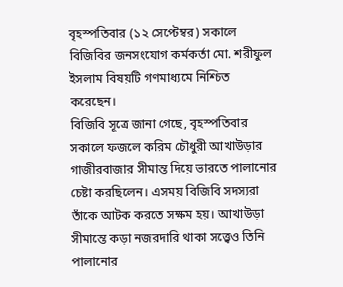বৃহস্পতিবার (১২ সেপ্টেম্বর) সকালে বিজিবির জনসংযোগ কর্মকর্তা মো. শরীফুল ইসলাম বিষয়টি গণমাধ্যমে নিশ্চিত করেছেন।
বিজিবি সূত্রে জানা গেছে, বৃহস্পতিবার সকালে ফজলে করিম চৌধুরী আখাউড়ার গাজীরবাজার সীমান্ত দিয়ে ভারতে পালানোর চেষ্টা করছিলেন। এসময় বিজিবি সদস্যরা তাঁকে আটক করতে সক্ষম হয়। আখাউড়া সীমান্তে কড়া নজরদারি থাকা সত্ত্বেও তিনি পালানোর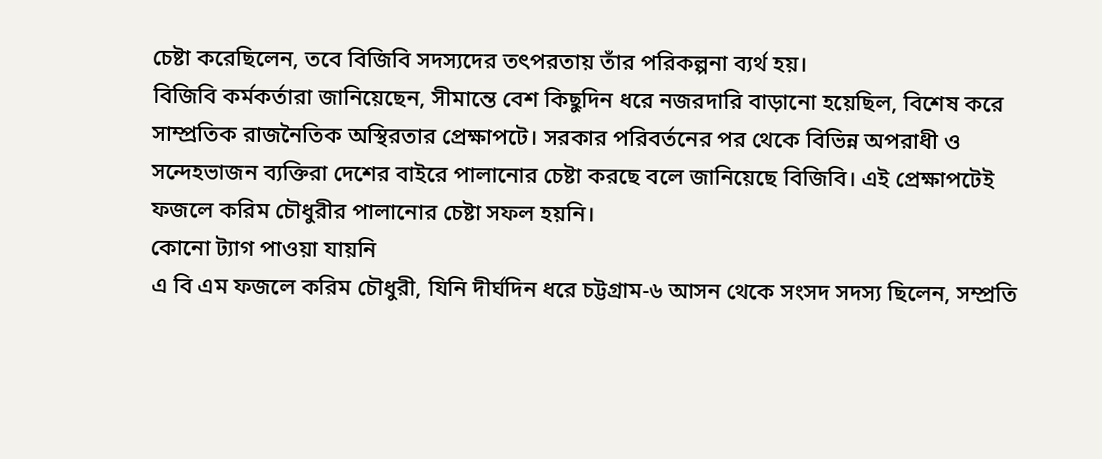চেষ্টা করেছিলেন, তবে বিজিবি সদস্যদের তৎপরতায় তাঁর পরিকল্পনা ব্যর্থ হয়।
বিজিবি কর্মকর্তারা জানিয়েছেন, সীমান্তে বেশ কিছুদিন ধরে নজরদারি বাড়ানো হয়েছিল, বিশেষ করে সাম্প্রতিক রাজনৈতিক অস্থিরতার প্রেক্ষাপটে। সরকার পরিবর্তনের পর থেকে বিভিন্ন অপরাধী ও সন্দেহভাজন ব্যক্তিরা দেশের বাইরে পালানোর চেষ্টা করছে বলে জানিয়েছে বিজিবি। এই প্রেক্ষাপটেই ফজলে করিম চৌধুরীর পালানোর চেষ্টা সফল হয়নি।
কোনো ট্যাগ পাওয়া যায়নি
এ বি এম ফজলে করিম চৌধুরী, যিনি দীর্ঘদিন ধরে চট্টগ্রাম-৬ আসন থেকে সংসদ সদস্য ছিলেন, সম্প্রতি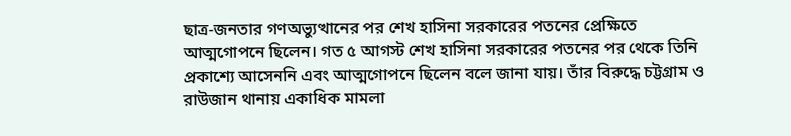ছাত্র-জনতার গণঅভ্যুত্থানের পর শেখ হাসিনা সরকারের পতনের প্রেক্ষিতে আত্মগোপনে ছিলেন। গত ৫ আগস্ট শেখ হাসিনা সরকারের পতনের পর থেকে তিনি প্রকাশ্যে আসেননি এবং আত্মগোপনে ছিলেন বলে জানা যায়। তাঁর বিরুদ্ধে চট্টগ্রাম ও রাউজান থানায় একাধিক মামলা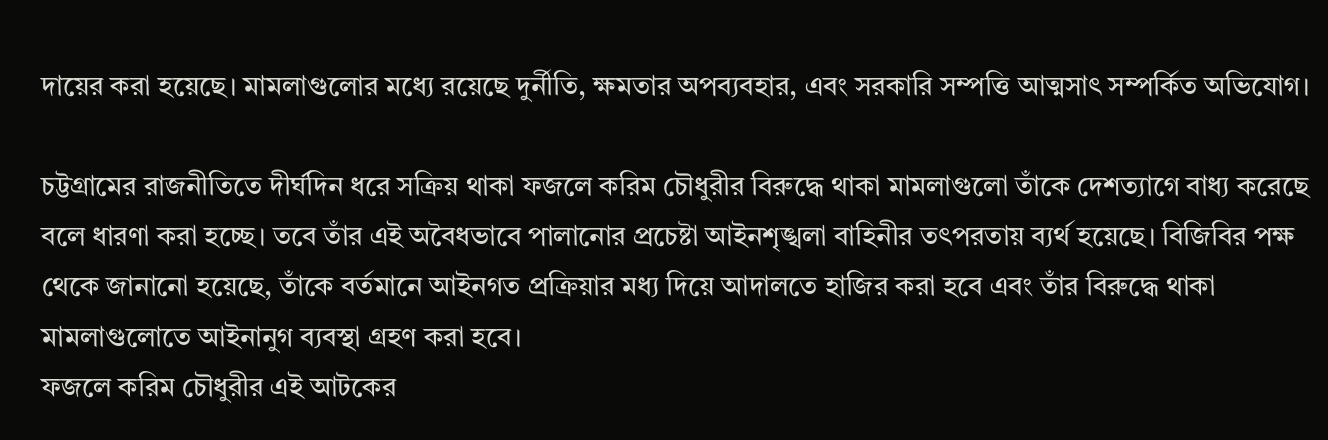দায়ের করা হয়েছে। মামলাগুলোর মধ্যে রয়েছে দুর্নীতি, ক্ষমতার অপব্যবহার, এবং সরকারি সম্পত্তি আত্মসাৎ সম্পর্কিত অভিযোগ।

চট্টগ্রামের রাজনীতিতে দীর্ঘদিন ধরে সক্রিয় থাকা ফজলে করিম চৌধুরীর বিরুদ্ধে থাকা মামলাগুলো তাঁকে দেশত্যাগে বাধ্য করেছে বলে ধারণা করা হচ্ছে। তবে তাঁর এই অবৈধভাবে পালানোর প্রচেষ্টা আইনশৃঙ্খলা বাহিনীর তৎপরতায় ব্যর্থ হয়েছে। বিজিবির পক্ষ থেকে জানানো হয়েছে, তাঁকে বর্তমানে আইনগত প্রক্রিয়ার মধ্য দিয়ে আদালতে হাজির করা হবে এবং তাঁর বিরুদ্ধে থাকা মামলাগুলোতে আইনানুগ ব্যবস্থা গ্রহণ করা হবে।
ফজলে করিম চৌধুরীর এই আটকের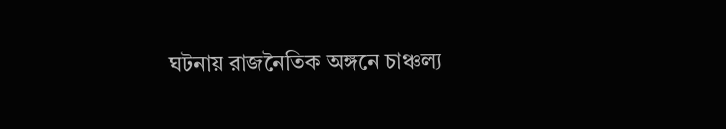ঘটনায় রাজনৈতিক অঙ্গনে চাঞ্চল্য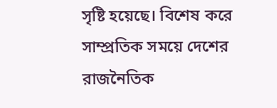সৃষ্টি হয়েছে। বিশেষ করে সাম্প্রতিক সময়ে দেশের রাজনৈতিক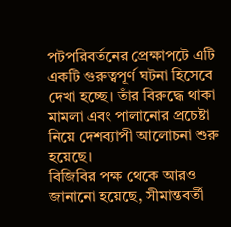পটপরিবর্তনের প্রেক্ষাপটে এটি একটি গুরুত্বপূর্ণ ঘটনা হিসেবে দেখা হচ্ছে। তাঁর বিরুদ্ধে থাকা মামলা এবং পালানোর প্রচেষ্টা নিয়ে দেশব্যাপী আলোচনা শুরু হয়েছে।
বিজিবির পক্ষ থেকে আরও জানানো হয়েছে, সীমান্তবর্তী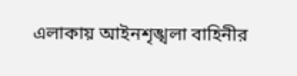এলাকায় আইনশৃঙ্খলা বাহিনীর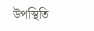উপস্থিতি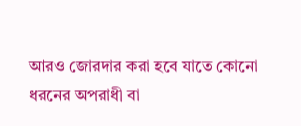আরও জোরদার করা হবে যাতে কোনো ধরনের অপরাধী বা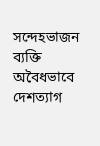সন্দেহভাজন ব্যক্তি অবৈধভাবে দেশত্যাগ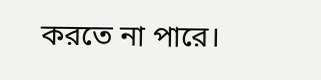করতে না পারে।